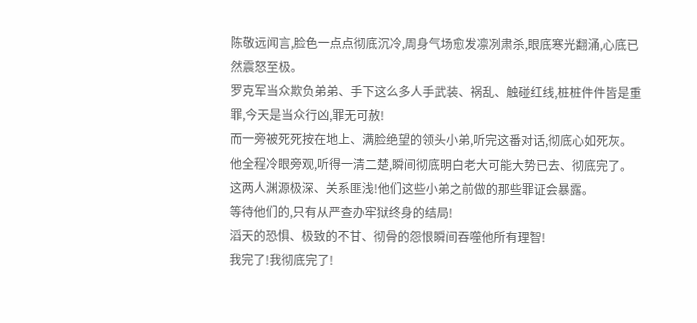陈敬远闻言,脸色一点点彻底沉冷,周身气场愈发凛冽肃杀,眼底寒光翻涌,心底已然震怒至极。
罗克军当众欺负弟弟、手下这么多人手武装、祸乱、触碰红线,桩桩件件皆是重罪,今天是当众行凶,罪无可赦!
而一旁被死死按在地上、满脸绝望的领头小弟,听完这番对话,彻底心如死灰。
他全程冷眼旁观,听得一清二楚,瞬间彻底明白老大可能大势已去、彻底完了。
这两人渊源极深、关系匪浅!他们这些小弟之前做的那些罪证会暴露。
等待他们的,只有从严查办牢狱终身的结局!
滔天的恐惧、极致的不甘、彻骨的怨恨瞬间吞噬他所有理智!
我完了!我彻底完了!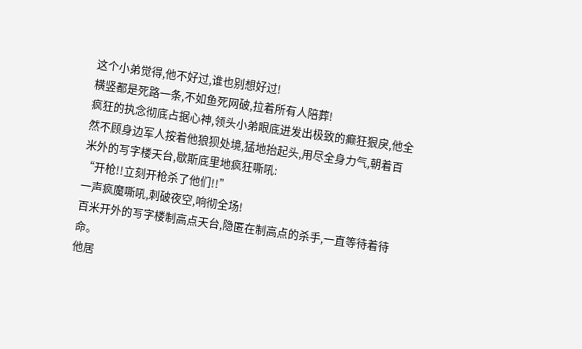这个小弟觉得,他不好过,谁也别想好过!
横竖都是死路一条,不如鱼死网破,拉着所有人陪葬!
疯狂的执念彻底占据心神,领头小弟眼底迸发出极致的癫狂狠戾,他全然不顾身边军人按着他狼狈处境,猛地抬起头,用尽全身力气,朝着百米外的写字楼天台,歇斯底里地疯狂嘶吼:
“开枪!!立刻开枪杀了他们!!”
一声疯魔嘶吼,刺破夜空,响彻全场!
百米开外的写字楼制高点天台,隐匿在制高点的杀手,一直等待着待命。
他居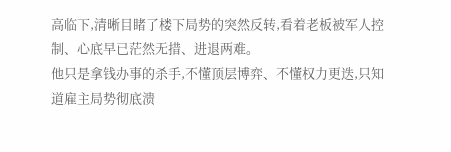高临下,清晰目睹了楼下局势的突然反转,看着老板被军人控制、心底早已茫然无措、进退两难。
他只是拿钱办事的杀手,不懂顶层博弈、不懂权力更迭,只知道雇主局势彻底溃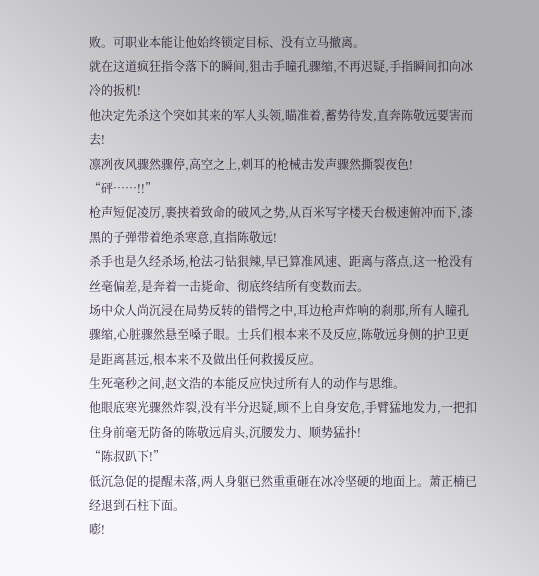败。可职业本能让他始终锁定目标、没有立马撤离。
就在这道疯狂指令落下的瞬间,狙击手瞳孔骤缩,不再迟疑,手指瞬间扣向冰冷的扳机!
他决定先杀这个突如其来的军人头领,瞄准着,蓄势待发,直奔陈敬远要害而去!
凛冽夜风骤然骤停,高空之上,刺耳的枪械击发声骤然撕裂夜色!
“砰……!!”
枪声短促凌厉,裹挟着致命的破风之势,从百米写字楼天台极速俯冲而下,漆黑的子弹带着绝杀寒意,直指陈敬远!
杀手也是久经杀场,枪法刁钻狠辣,早已算准风速、距离与落点,这一枪没有丝毫偏差,是奔着一击毙命、彻底终结所有变数而去。
场中众人尚沉浸在局势反转的错愕之中,耳边枪声炸响的刹那,所有人瞳孔骤缩,心脏骤然悬至嗓子眼。士兵们根本来不及反应,陈敬远身侧的护卫更是距离甚远,根本来不及做出任何救援反应。
生死毫秒之间,赵文浩的本能反应快过所有人的动作与思维。
他眼底寒光骤然炸裂,没有半分迟疑,顾不上自身安危,手臂猛地发力,一把扣住身前毫无防备的陈敬远肩头,沉腰发力、顺势猛扑!
“陈叔趴下!”
低沉急促的提醒未落,两人身躯已然重重砸在冰冷坚硬的地面上。萧正楠已经退到石柱下面。
嘭!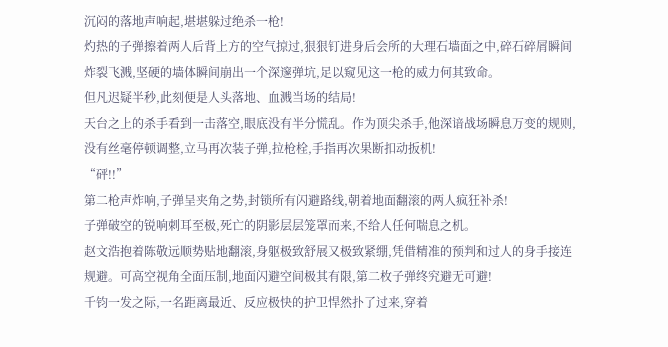沉闷的落地声响起,堪堪躲过绝杀一枪!
灼热的子弹擦着两人后背上方的空气掠过,狠狠钉进身后会所的大理石墙面之中,碎石碎屑瞬间炸裂飞溅,坚硬的墙体瞬间崩出一个深邃弹坑,足以窥见这一枪的威力何其致命。
但凡迟疑半秒,此刻便是人头落地、血溅当场的结局!
天台之上的杀手看到一击落空,眼底没有半分慌乱。作为顶尖杀手,他深谙战场瞬息万变的规则,没有丝毫停顿调整,立马再次装子弹,拉枪栓,手指再次果断扣动扳机!
“砰!!”
第二枪声炸响,子弹呈夹角之势,封锁所有闪避路线,朝着地面翻滚的两人疯狂补杀!
子弹破空的锐响刺耳至极,死亡的阴影层层笼罩而来,不给人任何喘息之机。
赵文浩抱着陈敬远顺势贴地翻滚,身躯极致舒展又极致紧绷,凭借精准的预判和过人的身手接连规避。可高空视角全面压制,地面闪避空间极其有限,第二枚子弹终究避无可避!
千钧一发之际,一名距离最近、反应极快的护卫悍然扑了过来,穿着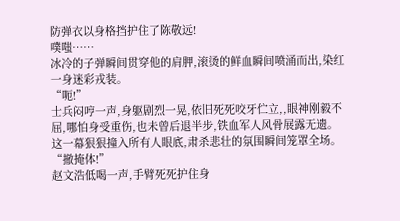防弹衣以身格挡护住了陈敬远!
噗嗤……
冰冷的子弹瞬间贯穿他的肩胛,滚烫的鲜血瞬间喷涌而出,染红一身迷彩戎装。
“呃!”
士兵闷哼一声,身躯剧烈一晃,依旧死死咬牙伫立,,眼神刚毅不屈,哪怕身受重伤,也未曾后退半步,铁血军人风骨展露无遗。
这一幕狠狠撞入所有人眼底,肃杀悲壮的氛围瞬间笼罩全场。
“撤掩体!”
赵文浩低喝一声,手臂死死护住身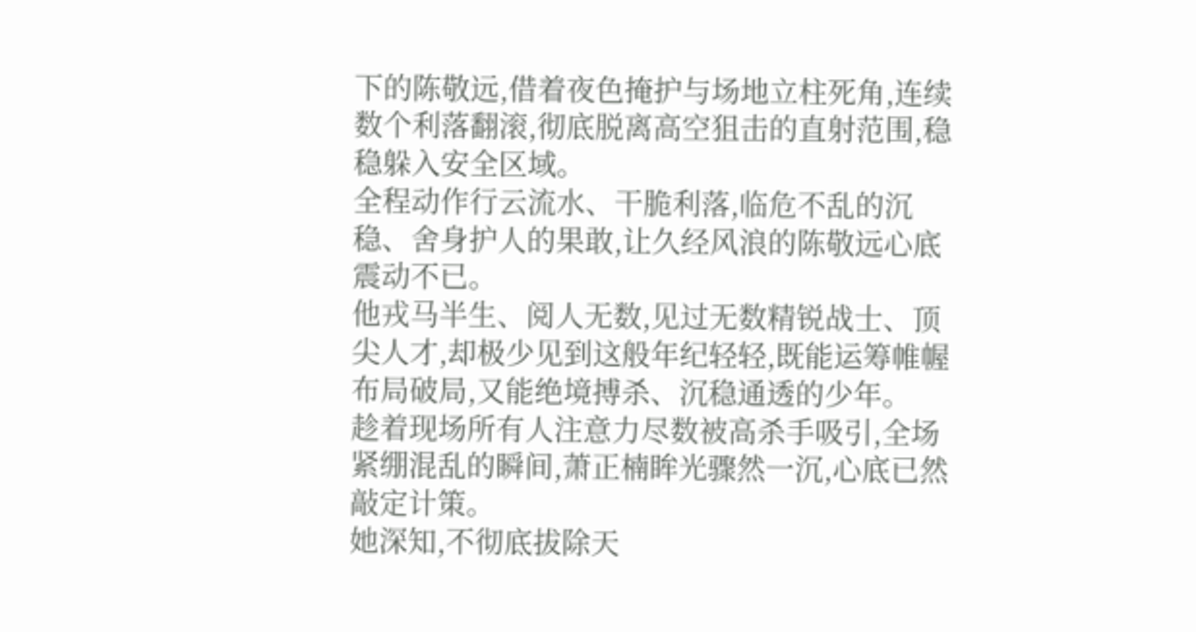下的陈敬远,借着夜色掩护与场地立柱死角,连续数个利落翻滚,彻底脱离高空狙击的直射范围,稳稳躲入安全区域。
全程动作行云流水、干脆利落,临危不乱的沉稳、舍身护人的果敢,让久经风浪的陈敬远心底震动不已。
他戎马半生、阅人无数,见过无数精锐战士、顶尖人才,却极少见到这般年纪轻轻,既能运筹帷幄布局破局,又能绝境搏杀、沉稳通透的少年。
趁着现场所有人注意力尽数被高杀手吸引,全场紧绷混乱的瞬间,萧正楠眸光骤然一沉,心底已然敲定计策。
她深知,不彻底拔除天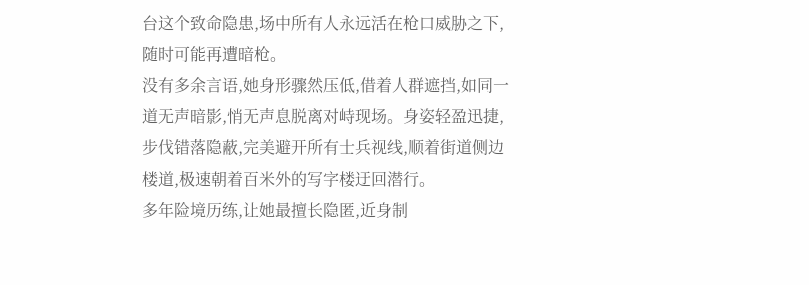台这个致命隐患,场中所有人永远活在枪口威胁之下,随时可能再遭暗枪。
没有多余言语,她身形骤然压低,借着人群遮挡,如同一道无声暗影,悄无声息脱离对峙现场。身姿轻盈迅捷,步伐错落隐蔽,完美避开所有士兵视线,顺着街道侧边楼道,极速朝着百米外的写字楼迂回潜行。
多年险境历练,让她最擅长隐匿,近身制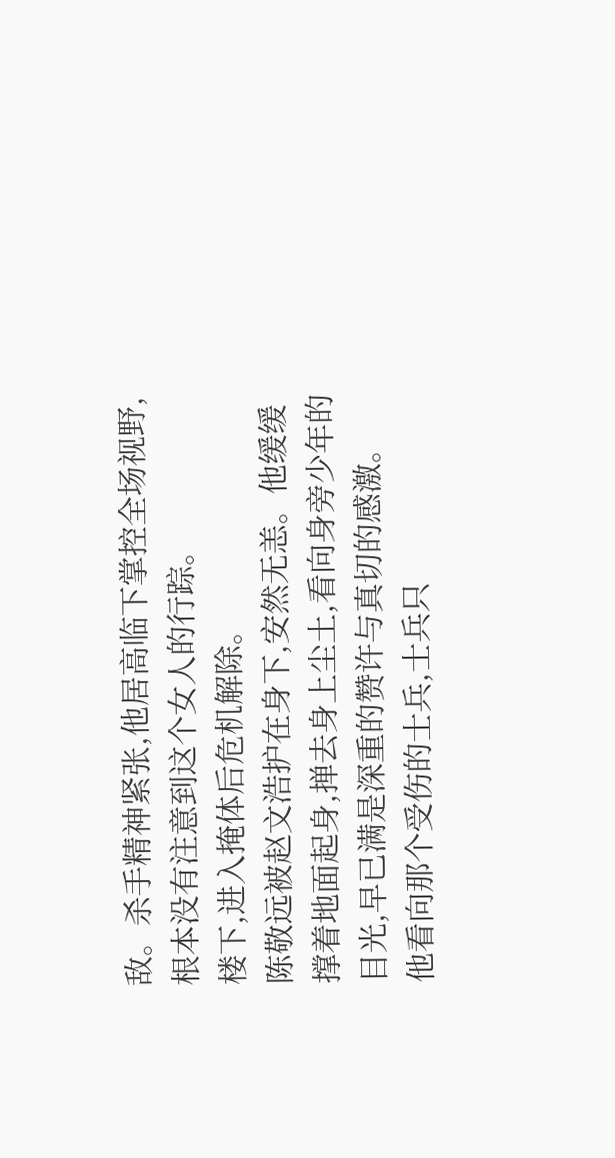敌。杀手精神紧张,他居高临下掌控全场视野,根本没有注意到这个女人的行踪。
楼下,进入掩体后危机解除。
陈敬远被赵文浩护在身下,安然无恙。他缓缓撑着地面起身,掸去身上尘土,看向身旁少年的目光,早已满是深重的赞许与真切的感激。
他看向那个受伤的士兵,士兵只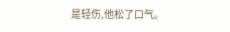是轻伤,他松了口气。